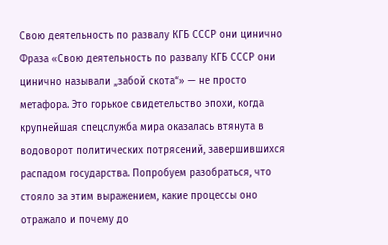Свою деятельность по развалу КГБ СССР они цинично
Фраза «Свою деятельность по развалу КГБ СССР они цинично называли „забой скота“» — не просто метафора. Это горькое свидетельство эпохи, когда крупнейшая спецслужба мира оказалась втянута в водоворот политических потрясений, завершившихся распадом государства. Попробуем разобраться, что стояло за этим выражением, какие процессы оно отражало и почему до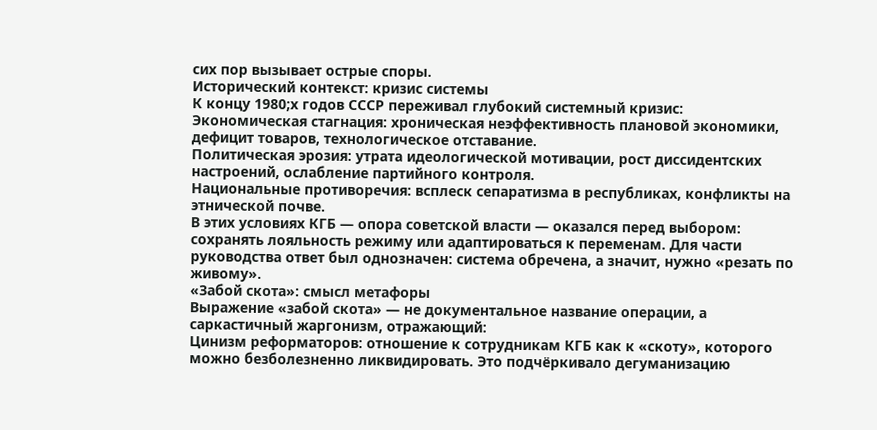сих пор вызывает острые споры.
Исторический контекст: кризис системы
К концу 1980;х годов СССР переживал глубокий системный кризис:
Экономическая стагнация: хроническая неэффективность плановой экономики, дефицит товаров, технологическое отставание.
Политическая эрозия: утрата идеологической мотивации, рост диссидентских настроений, ослабление партийного контроля.
Национальные противоречия: всплеск сепаратизма в республиках, конфликты на этнической почве.
В этих условиях КГБ — опора советской власти — оказался перед выбором: сохранять лояльность режиму или адаптироваться к переменам. Для части руководства ответ был однозначен: система обречена, а значит, нужно «резать по живому».
«Забой скота»: смысл метафоры
Выражение «забой скота» — не документальное название операции, а саркастичный жаргонизм, отражающий:
Цинизм реформаторов: отношение к сотрудникам КГБ как к «скоту», которого можно безболезненно ликвидировать. Это подчёркивало дегуманизацию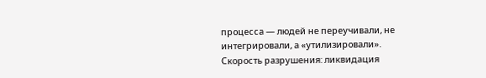процесса — людей не переучивали, не интегрировали, а «утилизировали».
Скорость разрушения: ликвидация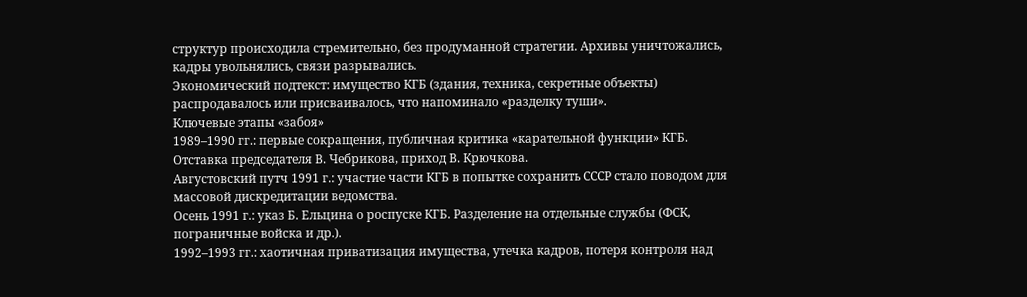структур происходила стремительно, без продуманной стратегии. Архивы уничтожались, кадры увольнялись, связи разрывались.
Экономический подтекст: имущество КГБ (здания, техника, секретные объекты) распродавалось или присваивалось, что напоминало «разделку туши».
Ключевые этапы «забоя»
1989–1990 гг.: первые сокращения, публичная критика «карательной функции» КГБ. Отставка председателя В. Чебрикова, приход В. Крючкова.
Августовский путч 1991 г.: участие части КГБ в попытке сохранить СССР стало поводом для массовой дискредитации ведомства.
Осень 1991 г.: указ Б. Ельцина о роспуске КГБ. Разделение на отдельные службы (ФСК, пограничные войска и др.).
1992–1993 гг.: хаотичная приватизация имущества, утечка кадров, потеря контроля над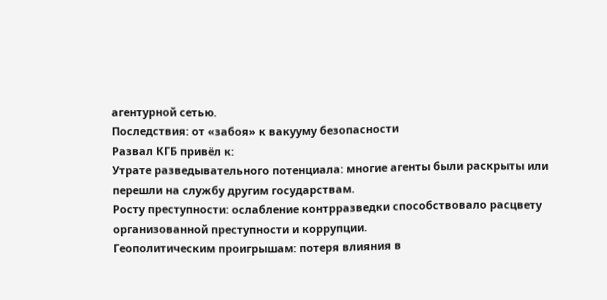агентурной сетью.
Последствия: от «забоя» к вакууму безопасности
Развал КГБ привёл к:
Утрате разведывательного потенциала: многие агенты были раскрыты или перешли на службу другим государствам.
Росту преступности: ослабление контрразведки способствовало расцвету организованной преступности и коррупции.
Геополитическим проигрышам: потеря влияния в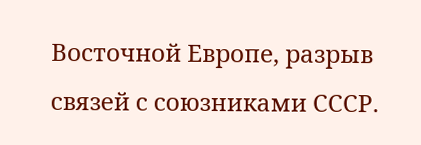Восточной Европе, разрыв связей с союзниками СССР.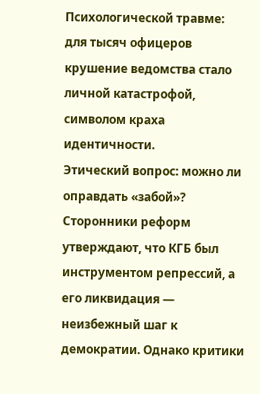Психологической травме: для тысяч офицеров крушение ведомства стало личной катастрофой, символом краха идентичности.
Этический вопрос: можно ли оправдать «забой»?
Сторонники реформ утверждают, что КГБ был инструментом репрессий, а его ликвидация — неизбежный шаг к демократии. Однако критики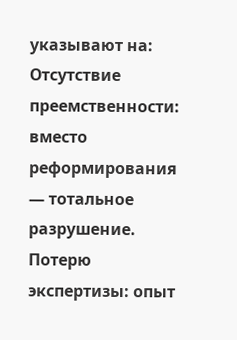указывают на:
Отсутствие преемственности: вместо реформирования — тотальное разрушение.
Потерю экспертизы: опыт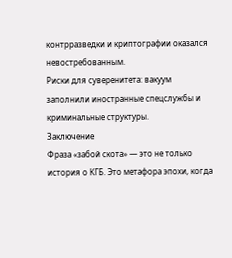контрразведки и криптографии оказался невостребованным.
Риски для суверенитета: вакуум заполнили иностранные спецслужбы и криминальные структуры.
Заключение
Фраза «забой скота» — это не только история о КГБ. Это метафора эпохи, когда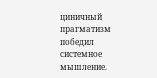циничный прагматизм победил системное мышление.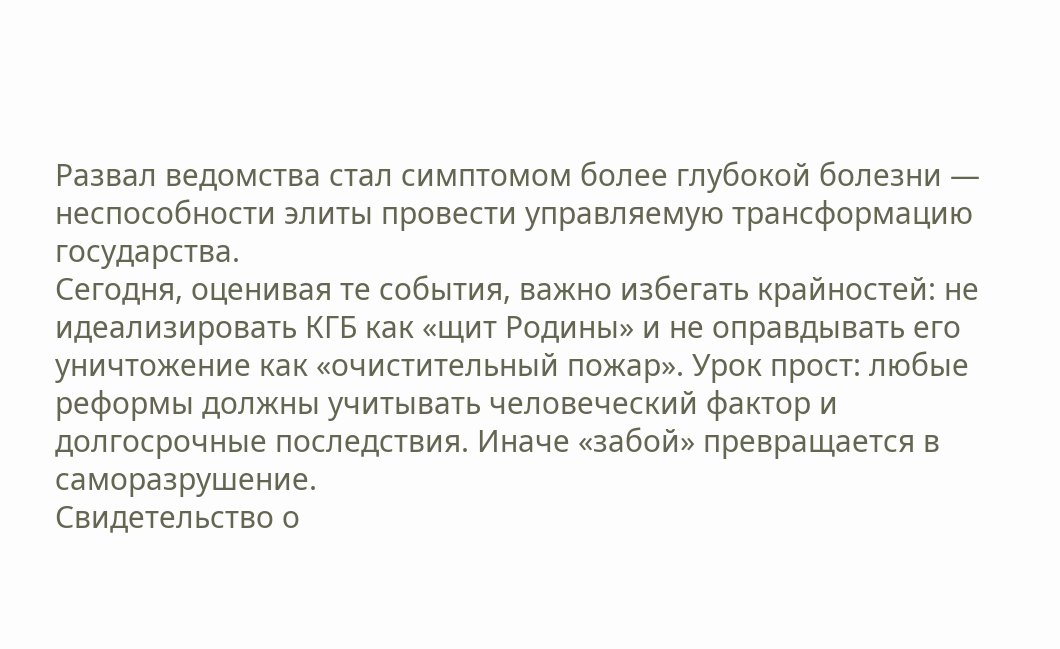Развал ведомства стал симптомом более глубокой болезни — неспособности элиты провести управляемую трансформацию государства.
Сегодня, оценивая те события, важно избегать крайностей: не идеализировать КГБ как «щит Родины» и не оправдывать его уничтожение как «очистительный пожар». Урок прост: любые реформы должны учитывать человеческий фактор и долгосрочные последствия. Иначе «забой» превращается в саморазрушение.
Свидетельство о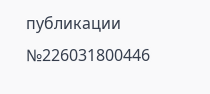публикации №226031800446